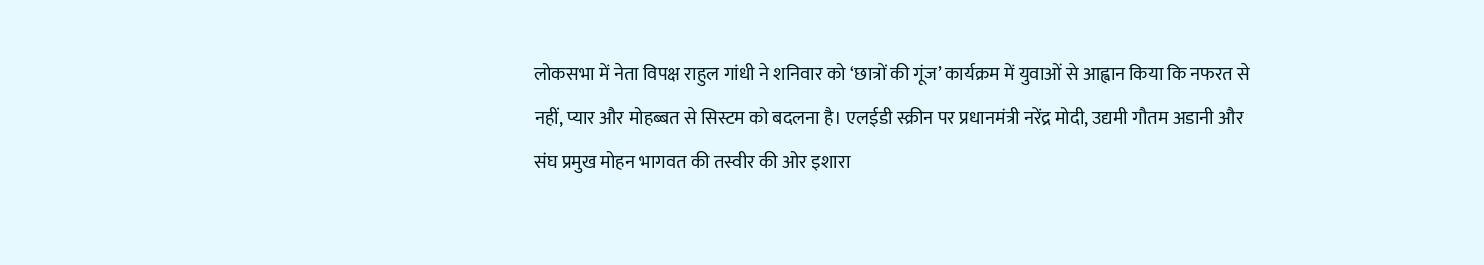लोकसभा में नेता विपक्ष राहुल गांधी ने शनिवार को ‘छात्रों की गूंज’ कार्यक्रम में युवाओं से आह्वान किया कि नफरत से नहीं, प्यार और मोहब्बत से सिस्टम को बदलना है। एलईडी स्क्रीन पर प्रधानमंत्री नरेंद्र मोदी, उद्यमी गौतम अडानी और संघ प्रमुख मोहन भागवत की तस्वीर की ओर इशारा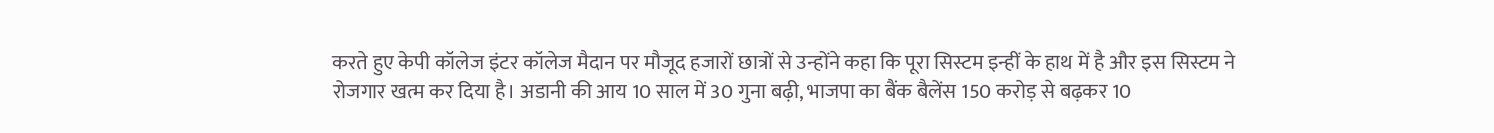करते हुए केपी कॉलेज इंटर कॉलेज मैदान पर मौजूद हजारों छात्रों से उन्होंने कहा कि पूरा सिस्टम इन्हीं के हाथ में है और इस सिस्टम ने रोजगार खत्म कर दिया है। अडानी की आय 10 साल में 30 गुना बढ़ी, भाजपा का बैंक बैलेंस 150 करोड़ से बढ़कर 10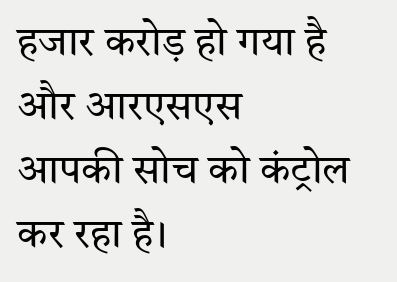हजार करोड़ हो गया है और आरएसएस आपकी सोच को कंट्रोल कर रहा है।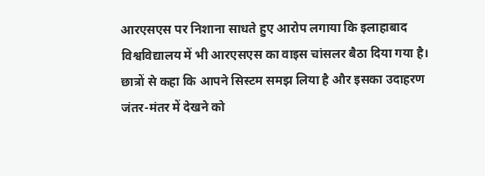आरएसएस पर निशाना साधते हुए आरोप लगाया कि इलाहाबाद विश्वविद्यालय में भी आरएसएस का वाइस चांसलर बैठा दिया गया है। छात्रों से कहा कि आपने सिस्टम समझ लिया है और इसका उदाहरण जंतर-मंतर में देखने को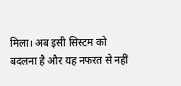मिला। अब इसी सिस्टम को बदलना है और यह नफरत से नहीं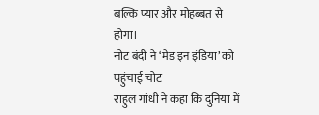बल्कि प्यार और मोहब्बत से होगा।
नोट बंदी ने ‘मेड इन इंडिया’ को पहुंचाई चोट
राहुल गांधी ने कहा कि दुनिया में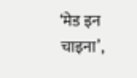‘मेड इन चाइना’,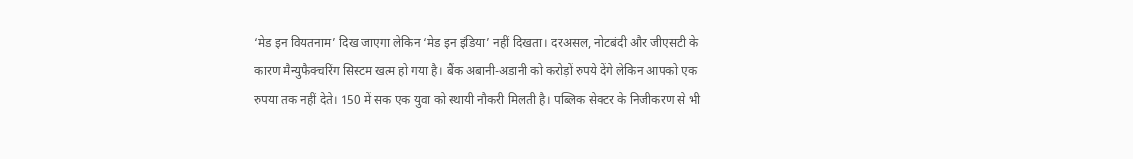‘मेड इन वियतनाम’ दिख जाएगा लेकिन ‘मेड इन इंडिया’ नहीं दिखता। दरअसल, नोटबंदी और जीएसटी के कारण मैन्युफैक्चरिंग सिस्टम खत्म हो गया है। बैंक अबानी-अडानी को करोड़ों रुपये देंगे लेकिन आपको एक रुपया तक नहीं देते। 150 में सक एक युवा को स्थायी नौकरी मिलती है। पब्लिक सेक्टर के निजीकरण से भी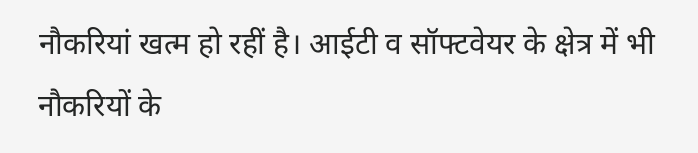नौकरियां खत्म हो रहीं है। आईटी व सॉफ्टवेयर के क्षेत्र में भी नौकरियों के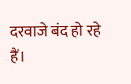दरवाजे बंद हो रहे हैं।